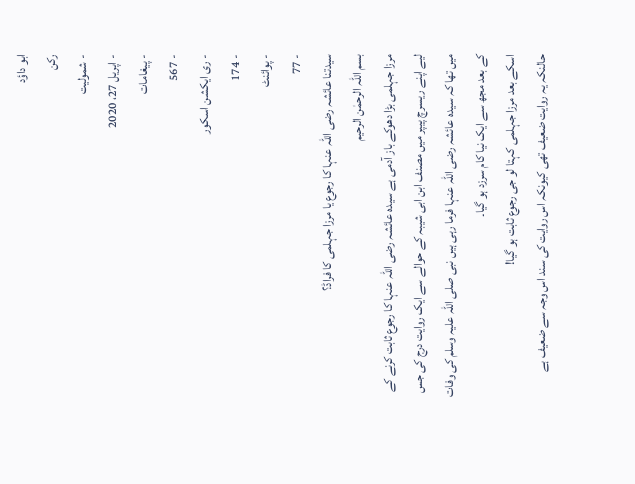ابو داؤد
رکن
- شمولیت
- اپریل 27، 2020
- پیغامات
- 567
- ری ایکشن اسکور
- 174
- پوائنٹ
- 77
سیدتنا عائشہ رضی اللہ عنہا کا رجوع یا مرزا جہلمی کا فراڈ؟
بسم اللہ الرحمٰن الرحیم
مرزا جہلمی بڑا دھوکے باز آدمی ہے سیدہ عائشہ رضی اللہ عنہا کا رجوع ثابت کرنے کے لیے اپنے ریسرچ پیپر میں مصنف ابن ابی شیبہ کے حوالے سے ایک روایت درج کی جس میں تھا کہ سیدہ عائشہ رضی اللہ عنہا فرما رہی ہیں نبی صلی اللہ علیہ وسلم کی وفات کے بعد مجھ سے ایک نیا کام سرزد ہو گیا۔
اسکے بعد مرزا جہلمی کہتا لو جی رجوع ثابت ہو گیا!
حالنکہ یہ روایت ضعیف تھی کیونکہ اس روایت کی سند اس وجہ سے ضعیف ہے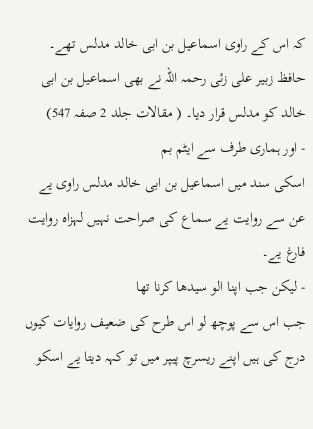کہ اس کے راوی اسماعیل بن ابی خالد مدلس تھے۔
حافظ زبیر علی زئی رحمہ اللہ نے بھی اسماعیل بن ابی خالد کو مدلس قرار دیا۔ ( مقالات جلد 2 صفہ 547)
- اور ہماری طرف سے ایٹم بم
اسکی سند میں اسماعیل بن ابی خالد مدلس راوی یے عن سے روایت یے سماع کی صراحت نہیں لہزاہ روایت فارغ یے۔
- لیکن جب اپنا الو سیدھا کرنا تھا
جب اس سے پوچھ لو اس طرح کی ضعیف روایات کیوں درج کی ہیں اپنے ریسرچ پیپر میں تو کہہ دیتا یے اسکو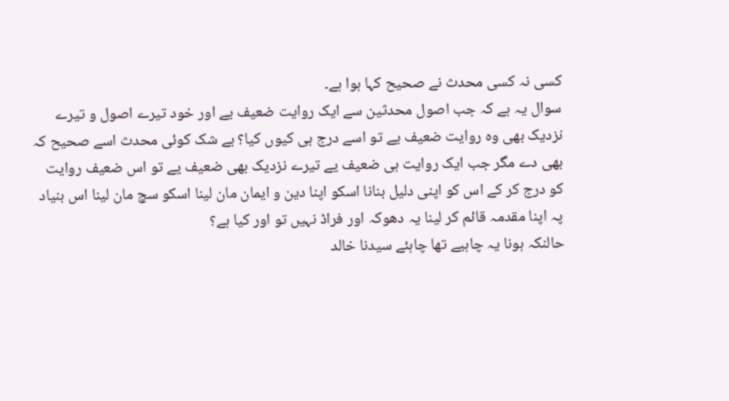کسی نہ کسی محدث نے صحیح کہا ہوا ہے۔
سوال یہ ہے کہ جب اصول محدثین سے ایک روایت ضعیف یے اور خود تیرے اصول و تیرے نزدیک بھی وہ روایت ضعیف یے تو اسے درج ہی کیوں کیا؟ بے شک کوئی محدث اسے صحیح کہ بھی دے مگر جب ایک روایت ہی ضعیف یے تیرے نزدیک بھی ضعیف یے تو اس ضعیف روایت کو درج کر کے اس کو اپنی دلیل بنانا اسکو اپنا دین و ایمان مان لینا اسکو سچ مان لینا اس بنیاد پہ اپنا مقدمہ قائم کر لینا یہ دھوکہ اور فراڈ نہیں تو اور کیا ہے؟
حالنکہ ہونا یہ چاہیے تھا چاہئے سیدنا خالد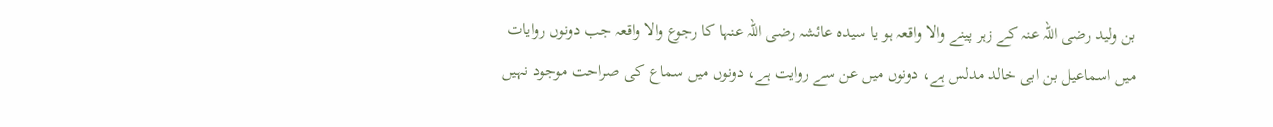بن ولید رضی اللہ عنہ کے زہر پینے والا واقعہ ہو یا سیدہ عائشہ رضی اللہ عنہا کا رجوع والا واقعہ جب دونوں روایات میں اسماعیل بن ابی خالد مدلس ہے، دونوں میں عن سے روایت ہے، دونوں میں سماع کی صراحت موجود نہیں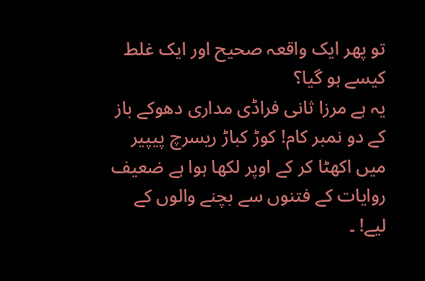تو پھر ایک واقعہ صحیح اور ایک غلط کیسے ہو گیا؟
یہ ہے مرزا ثانی فراڈی مداری دھوکے باز کے دو نمبر کام! کوڑ کباڑ ریسرچ پیپیر میں اکھٹا کر کے اوپر لکھا ہوا ہے ضعیف روایات کے فتنوں سے بچنے والوں کے لیے! ۔